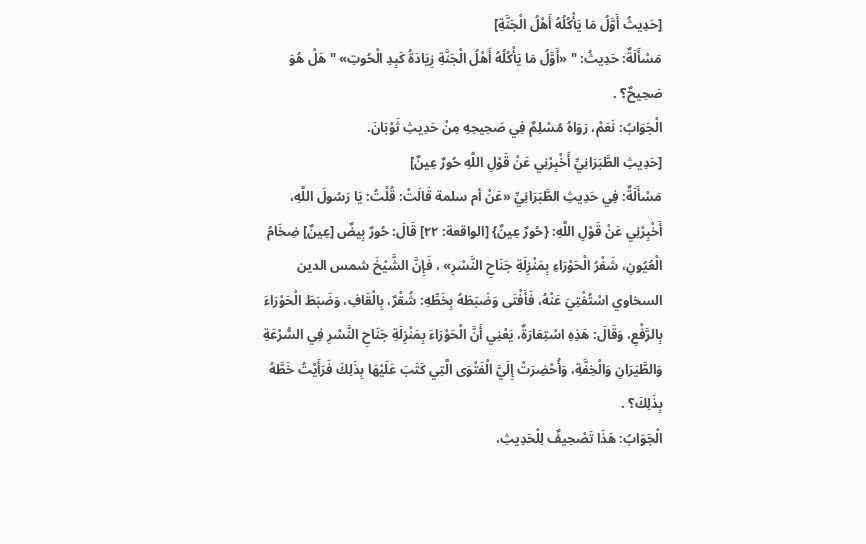[حَدِيثُ أَوَّلُ مَا يَأْكُلُهُ أَهْلُ الْجَنَّةِ]
مَسْأَلَةٌ: حَدِيثُ: " «أَوَّلُ مَا يَأْكُلُهُ أَهْلُ الْجَنَّةِ زِيَادَةُ كَبِدِ الْحُوتِ» " هَلْ هُوَ صَحِيحٌ؟ .
الْجَوَابُ: نَعَمْ، رَوَاهُ مُسْلِمٌ فِي صَحِيحِهِ مِنْ حَدِيثِ ثَوْبَانَ.
[حَدِيثِ الطَّبَرَانِيِّ أَخْبِرْنِي عَنْ قَوْلِ اللَّهِ حُورٌ عِينٌ]
مَسْأَلَةٌ: فِي حَدِيثِ الطَّبَرَانِيِّ «عَنْ أم سلمة قَالَتْ: قُلْتُ: يَا رَسُولَ اللَّهِ، أَخْبِرْنِي عَنْ قَوْلِ اللَّهِ: {حُورٌ عِينٌ} [الواقعة: ٢٢] قَالَ: حُورٌ بِيضٌ [عِينٌ] ضِخَامُ الْعُيُونِ، شَفْرُ الْحَوْرَاءِ بِمَنْزِلَةِ جَنَاحِ النَّسْرِ» ، فَإِنَّ الشَّيْخَ شمس الدين السخاوي اسْتُفْتِيَ عَنْهُ، فَأَفْتَى وَضَبَطَهُ بِخَطِّهِ: شُقْرٌ، بِالْقَافِ، وَضَبَطَ الْحَوْرَاءَ بِالرَّفْعِ، وَقَالَ: هَذِهِ اسْتِعَارَةٌ، يَعْنِي أَنَّ الْحَوْرَاءَ بِمَنْزِلَةِ جَنَاحِ النَّسْرِ فِي السُّرْعَةِ وَالطَّيَرَانِ وَالْخِفَّةِ، وَأُحْضِرَتْ إِلَيَّ الْفَتْوَى الَّتِي كَتَبَ عَلَيْهَا بِذَلِكَ فَرَأَيْتُ خَطَّهُ بِذَلِكَ؟ .
الْجَوَابُ: هَذَا تَصْحِيفٌ لِلْحَدِيثِ،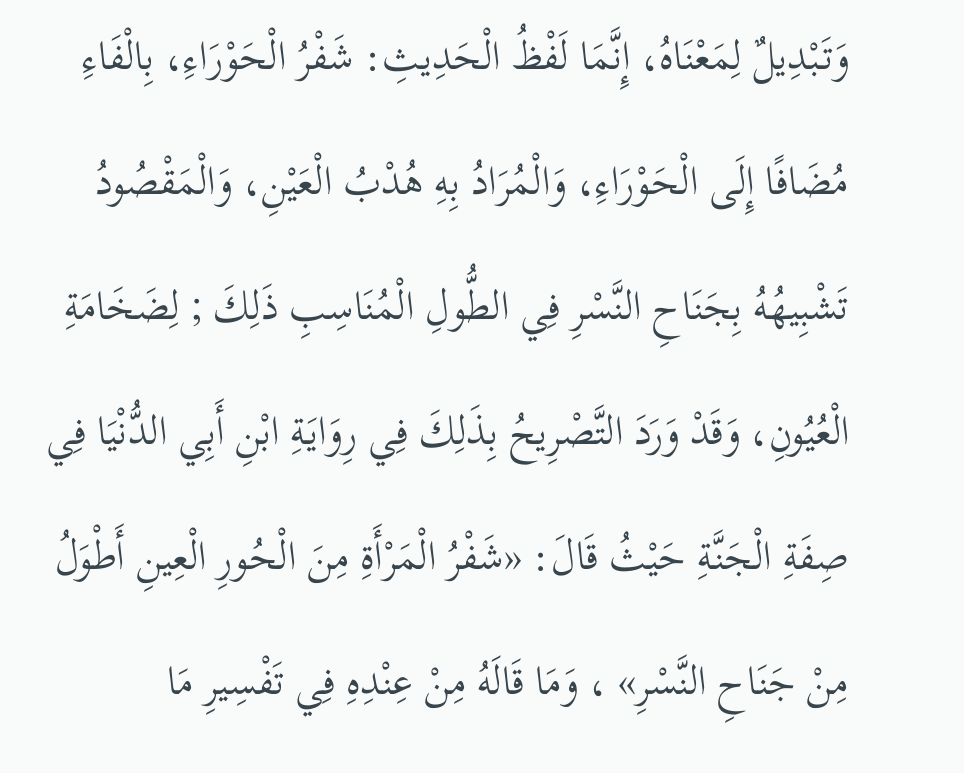وَتَبْدِيلٌ لِمَعْنَاهُ، إِنَّمَا لَفْظُ الْحَدِيثِ: شَفْرُ الْحَوْرَاءِ، بِالْفَاءِ مُضَافًا إِلَى الْحَوْرَاءِ، وَالْمُرَادُ بِهِ هُدْبُ الْعَيْنِ، وَالْمَقْصُودُ تَشْبِيهُهُ بِجَنَاحِ النَّسْرِ فِي الطُّولِ الْمُنَاسِبِ ذَلِكَ ; لِضَخَامَةِ الْعُيُونِ، وَقَدْ وَرَدَ التَّصْرِيحُ بِذَلِكَ فِي رِوَايَةِ ابْنِ أَبِي الدُّنْيَا فِي صِفَةِ الْجَنَّةِ حَيْثُ قَالَ: «شَفْرُ الْمَرْأَةِ مِنَ الْحُورِ الْعِينِ أَطْوَلُ مِنْ جَنَاحِ النَّسْرِ» ، وَمَا قَالَهُ مِنْ عِنْدِهِ فِي تَفْسِيرِ مَا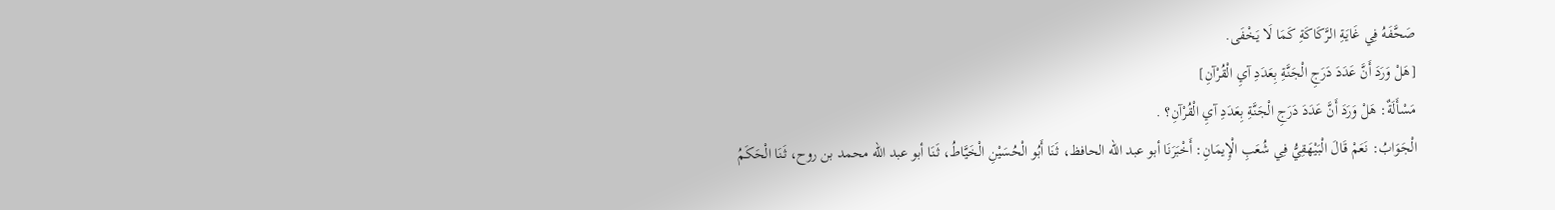صَحَّفَهُ فِي غَايَةِ الرَّكَاكَةِ كَمَا لَا يَخْفَى.
[هَلْ وَرَدَ أَنَّ عَدَدَ دَرَجِ الْجَنَّةِ بِعَدَدِ آيِ الْقُرْآنِ]
مَسْأَلَةٌ: هَلْ وَرَدَ أَنَّ عَدَدَ دَرَجِ الْجَنَّةِ بِعَدَدِ آيِ الْقُرْآنِ؟ .
الْجَوَابُ: نَعَمْ قَالَ الْبَيْهَقِيُّ فِي شُعَبِ الْإِيمَانِ: أَخْبَرَنَا أبو عبد الله الحافظ، ثَنَا أَبُو الْحُسَيْنِ الْخَيَّاطُ، ثَنَا أبو عبد الله محمد بن روح، ثَنَا الْحَكَمُ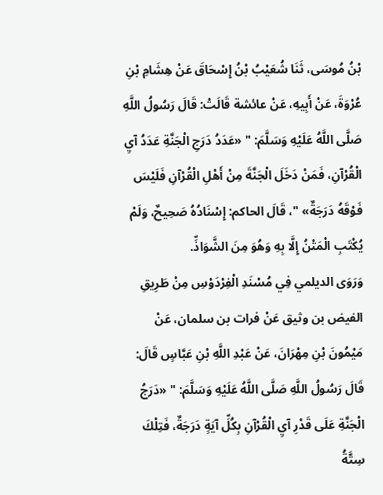بْنُ مُوسَى، ثَنَا شُعَيْبُ بْنُ إِسْحَاقَ عَنْ هِشَامِ بْنِ عُرْوَةَ، عَنْ أَبِيهِ، عَنْ عائشة قَالَتْ: قَالَ رَسُولُ اللَّهِ صَلَّى اللَّهُ عَلَيْهِ وَسَلَّمَ: " «عَدَدُ دَرَجِ الْجَنَّةِ عَدَدُ آيِ الْقُرْآنِ، فَمَنْ دَخَلَ الْجَنَّةَ مِنْ أَهْلِ الْقُرْآنِ فَلَيْسَ فَوْقَهُ دَرَجَةٌ» "، قَالَ الحاكم: إِسْنَادُهُ صَحِيحٌ، وَلَمْ يُكْتَبِ الْمَتْنُ إِلَّا بِهِ وَهُوَ مِنَ الشَّوَاذِّ.
وَرَوَى الديلمي فِي مُسْنَدِ الْفِرْدَوْسِ مِنْ طَرِيقِ الفيض بن وثيق عَنْ فرات بن سلمان، عَنْ مَيْمُونَ بْنِ مِهْرَانَ، عَنْ عَبْدِ اللَّهِ بْنِ عَبَّاسٍ قَالَ: قَالَ رَسُولُ اللَّهِ صَلَّى اللَّهُ عَلَيْهِ وَسَلَّمَ: " «دَرَجُ الْجَنَّةِ عَلَى قَدْرِ آيِ الْقُرْآنِ بِكُلِّ آيَةٍ دَرَجَةٌ، فَتِلْكَ سِتَّةُ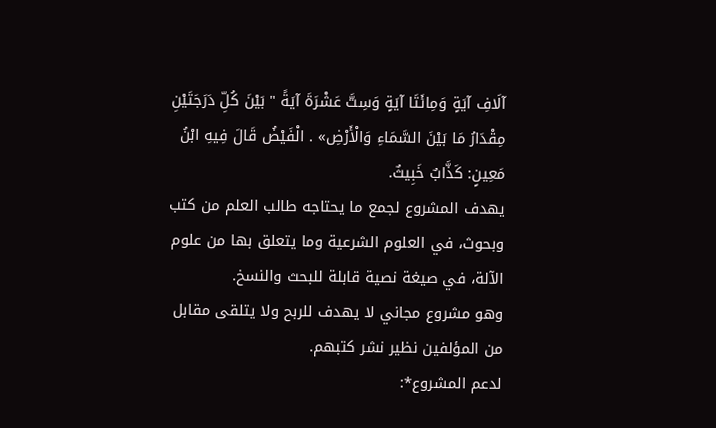آلَافِ آيَةٍ وَمِائَتَا آيَةٍ وَسِتَّ عَشْرَةَ آيَةً " بَيْنَ كُلِّ دَرَجَتَيْنِ مِقْدَارُ مَا بَيْنَ السَّمَاءِ وَالْأَرْضِ» . الْفَيْضُ قَالَ فِيهِ ابْنُ مَعِينٍ: كَذَّابٌ خَبِيثٌ.
يهدف المشروع لجمع ما يحتاجه طالب العلم من كتب وبحوث، في العلوم الشرعية وما يتعلق بها من علوم الآلة، في صيغة نصية قابلة للبحث والنسخ.
وهو مشروع مجاني لا يهدف للربح ولا يتلقى مقابل من المؤلفين نظير نشر كتبهم.
لدعم المشروع*: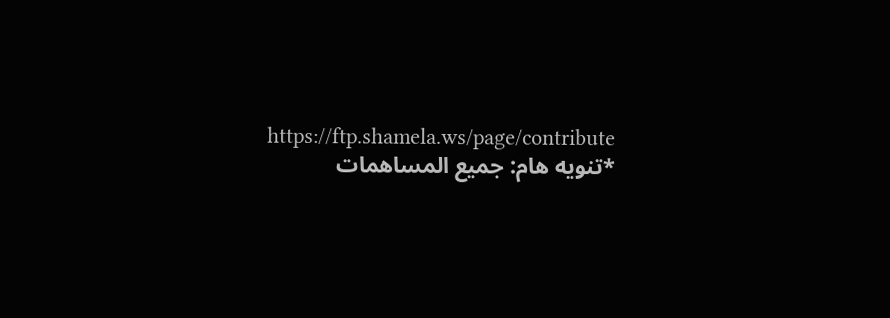https://ftp.shamela.ws/page/contribute
*تنويه هام: جميع المساهمات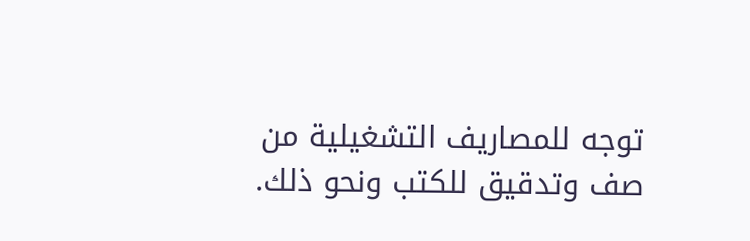توجه للمصاريف التشغيلية من صف وتدقيق للكتب ونحو ذلك.